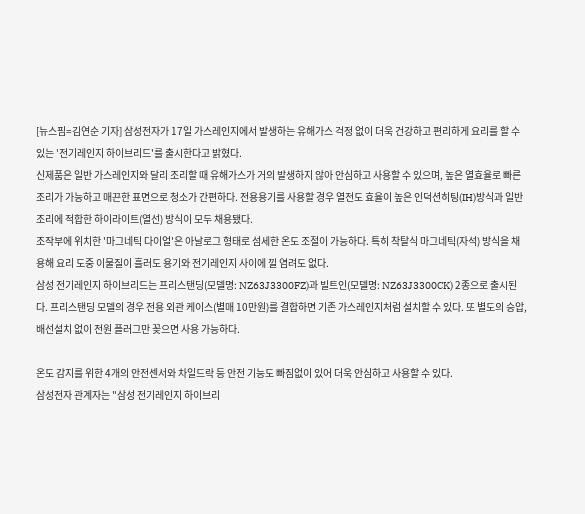[뉴스핌=김연순 기자] 삼성전자가 17일 가스레인지에서 발생하는 유해가스 걱정 없이 더욱 건강하고 편리하게 요리를 할 수 있는 '전기레인지 하이브리드'를 출시한다고 밝혔다.
신제품은 일반 가스레인지와 달리 조리할 때 유해가스가 거의 발생하지 않아 안심하고 사용할 수 있으며, 높은 열효율로 빠른 조리가 가능하고 매끈한 표면으로 청소가 간편하다. 전용용기를 사용할 경우 열전도 효율이 높은 인덕션히팅(IH)방식과 일반조리에 적합한 하이라이트(열선) 방식이 모두 채용됐다.
조작부에 위치한 '마그네틱 다이얼'은 아날로그 형태로 섬세한 온도 조절이 가능하다. 특히 착탈식 마그네틱(자석) 방식을 채용해 요리 도중 이물질이 흘러도 용기와 전기레인지 사이에 낄 염려도 없다.
삼성 전기레인지 하이브리드는 프리스탠딩(모델명: NZ63J3300FZ)과 빌트인(모델명: NZ63J3300CK) 2종으로 출시된다. 프리스탠딩 모델의 경우 전용 외관 케이스(별매 10만원)를 결합하면 기존 가스레인지처럼 설치할 수 있다. 또 별도의 승압, 배선설치 없이 전원 플러그만 꽂으면 사용 가능하다.

온도 감지를 위한 4개의 안전센서와 차일드락 등 안전 기능도 빠짐없이 있어 더욱 안심하고 사용할 수 있다.
삼성전자 관계자는 "삼성 전기레인지 하이브리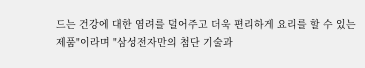드는 건강에 대한 염려를 덜어주고 더욱 편리하게 요리를 할 수 있는 제품"이라며 "삼성전자만의 첨단 기술과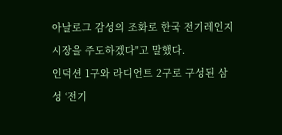아날로그 감성의 조화로 한국 전기레인지 시장을 주도하겠다"고 말했다.
인덕션 1구와 라디언트 2구로 구성된 삼성 ‘전기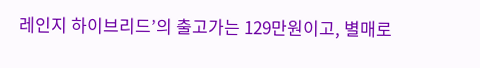레인지 하이브리드’의 출고가는 129만원이고, 별매로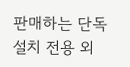판매하는 단독 설치 전용 외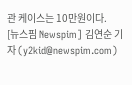관 케이스는 10만원이다.
[뉴스핌 Newspim] 김연순 기자 (y2kid@newspim.com)